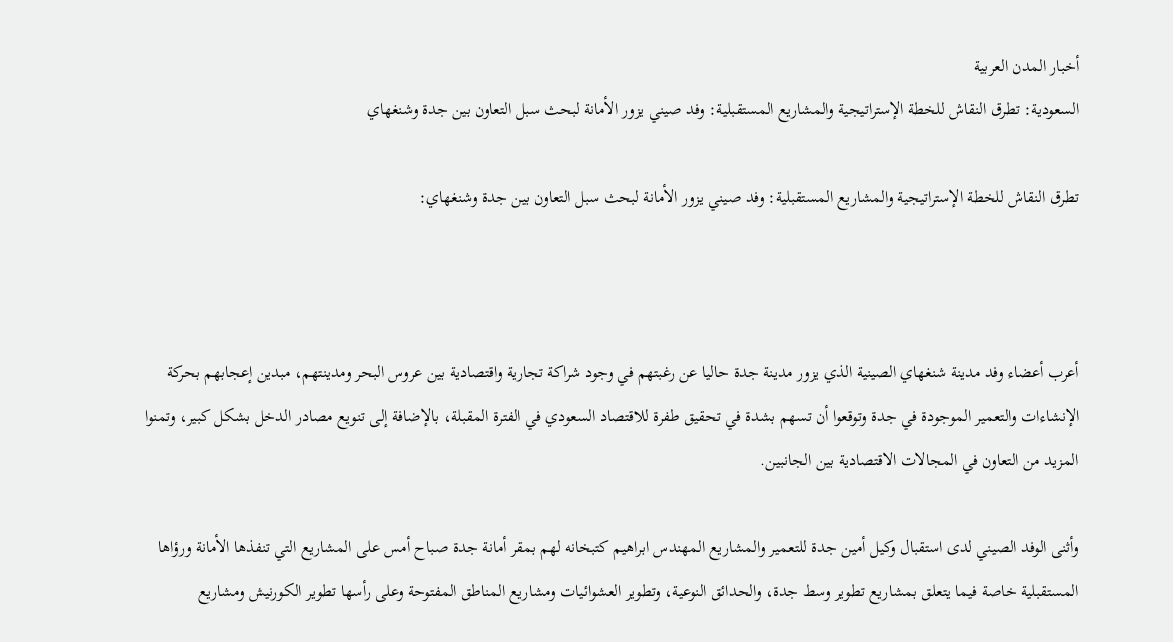أخبار المدن العربية
السعودية: تطرق النقاش للخطة الإستراتيجية والمشاريع المستقبلية: وفد صيني يزور الأمانة لبحث سبل التعاون بين جدة وشنغهاي

تطرق النقاش للخطة الإستراتيجية والمشاريع المستقبلية: وفد صيني يزور الأمانة لبحث سبل التعاون بين جدة وشنغهاي:



أعرب أعضاء وفد مدينة شنغهاي الصينية الذي يزور مدينة جدة حاليا عن رغبتهم في وجود شراكة تجارية واقتصادية بين عروس البحر ومدينتهم، مبدين إعجابهم بحركة الإنشاءات والتعمير الموجودة في جدة وتوقعوا أن تسهم بشدة في تحقيق طفرة للاقتصاد السعودي في الفترة المقبلة، بالإضافة إلى تنويع مصادر الدخل بشكل كبير، وتمنوا المزيد من التعاون في المجالات الاقتصادية بين الجانبين.

وأثنى الوفد الصيني لدى استقبال وكيل أمين جدة للتعمير والمشاريع المهندس ابراهيم كتبخانه لهم بمقر أمانة جدة صباح أمس على المشاريع التي تنفذها الأمانة ورؤاها المستقبلية خاصة فيما يتعلق بمشاريع تطوير وسط جدة، والحدائق النوعية، وتطوير العشوائيات ومشاريع المناطق المفتوحة وعلى رأسها تطوير الكورنيش ومشاريع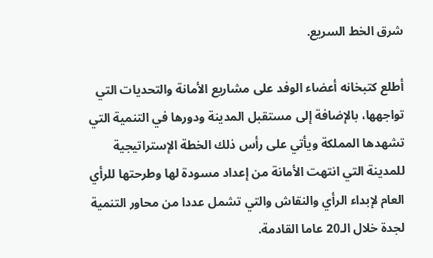شرق الخط السريع.

أطلع كتبخانه أعضاء الوفد على مشاريع الأمانة والتحديات التي تواجهها، بالإضافة إلى مستقبل المدينة ودورها في التنمية التي تشهدها المملكة ويأتي على رأس ذلك الخطة الإستراتيجية للمدينة التي انتهت الأمانة من إعداد مسودة لها وطرحتها للرأي العام لإبداء الرأي والنقاش والتي تشمل عددا من محاور التنمية لجدة خلال الـ20 عاما القادمة.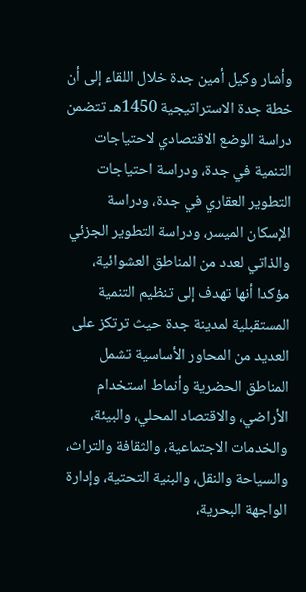وأشار وكيل أمين جدة خلال اللقاء إلى أن خطة جدة الاستراتيجية 1450هـ تتضمن دراسة الوضع الاقتصادي لاحتياجات التنمية في جدة، ودراسة احتياجات التطوير العقاري في جدة، ودراسة الإسكان الميسر، ودراسة التطوير الجزئي والذاتي لعدد من المناطق العشوائية، مؤكدا أنها تهدف إلى تنظيم التنمية المستقبلية لمدينة جدة حيث ترتكز على العديد من المحاور الأساسية تشمل المناطق الحضرية وأنماط استخدام الأراضي، والاقتصاد المحلي، والبيئة، والخدمات الاجتماعية، والثقافة والتراث، والسياحة والنقل، والبنية التحتية، وإدارة الواجهة البحرية،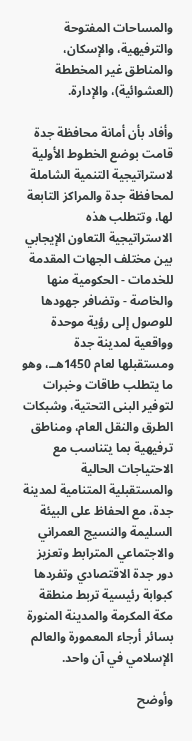والمساحات المفتوحة والترفيهية، والإسكان، والمناطق غير المخططة (العشوائية)، والإدارة.

وأفاد بأن أمانة محافظة جدة قامت بوضع الخطوط الأولية لاستراتيجية التنمية الشاملة لمحافظة جدة والمراكز التابعة لها، وتتطلب هذه الاستراتيجية التعاون الإيجابي بين مختلف الجهات المقدمة للخدمات - الحكومية منها والخاصة - وتضافر جهودها للوصول إلى رؤية موحدة وواقعية لمدينة جدة ومستقبلها لعام 1450هــ، وهو ما يتطلب طاقات وخبرات لتوفير البنى التحتية، وشبكات الطرق والنقل العام، ومناطق ترفيهية بما يتناسب مع الاحتياجات الحالية والمستقبلية المتنامية لمدينة جدة، مع الحفاظ على البيئة السليمة والنسيج العمراني والاجتماعي المترابط وتعزيز دور جدة الاقتصادي وتفردها كبوابة رئيسية تربط منطقة مكة المكرمة والمدينة المنورة بسائر أرجاء المعمورة والعالم الإسلامي في آن واحد.

وأوضح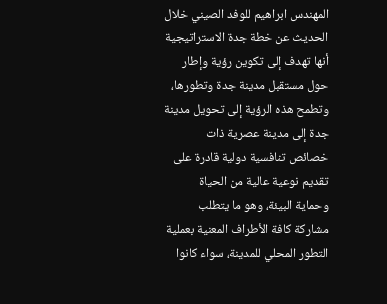المهندس ابراهيم للوفد الصيني خلال الحديث عن خطة جدة الاستراتيجية أنها تهدف إلى تكوين رؤية وإطار حول مستقبل مدينة جدة وتطورها، وتطمح هذه الرؤية إلى تحويل مدينة جدة إلى مدينة عصرية ذات خصائص تنافسية دولية قادرة على تقديم نوعية عالية من الحياة وحماية البيئة، وهو ما يتطلب مشاركة كافة الأطراف المعنية بعملية التطور المحلي للمدينة، سواء كانوا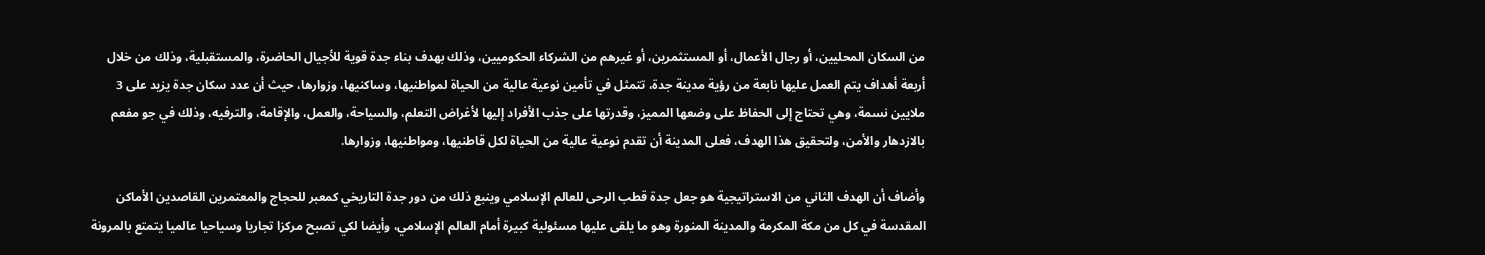من السكان المحليين، أو رجال الأعمال، أو المستثمرين، أو غيرهم من الشركاء الحكوميين، وذلك بهدف بناء جدة قوية للأجيال الحاضرة، والمستقبلية، وذلك من خلال أربعة أهداف يتم العمل عليها نابعة من رؤية مدينة جدة، تتمثل في تأمين نوعية عالية من الحياة لمواطنيها، وساكنيها، وزوارها، حيث أن عدد سكان جدة يزيد على 3 ملايين نسمة، وهي تحتاج إلى الحفاظ على وضعها المميز، وقدرتها على جذب الأفراد إليها لأغراض التعلم، والسياحة، والعمل، والإقامة، والترفيه، وذلك في جو مفعم بالازدهار والأمن، ولتحقيق هذا الهدف، فعلى المدينة أن تقدم نوعية عالية من الحياة لكل قاطنيها، ومواطنيها، وزوارها.

وأضاف أن الهدف الثاني من الاستراتيجية هو جعل جدة قطب الرحى للعالم الإسلامي وينبع ذلك من دور جدة التاريخي كمعبر للحجاج والمعتمرين القاصدين الأماكن المقدسة في كل من مكة المكرمة والمدينة المنورة وهو ما يلقى عليها مسئولية كبيرة أمام العالم الإسلامي، وأيضا لكي تصبح مركزا تجاريا وسياحيا عالميا يتمتع بالمرونة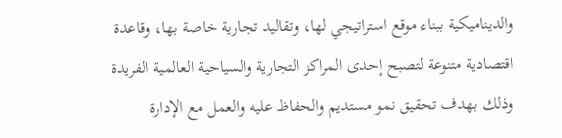والديناميكية ببناء موقع استراتيجي لها، وتقاليد تجارية خاصة بها، وقاعدة اقتصادية متنوعة لتصبح إحدى المراكز التجارية والسياحية العالمية الفريدة وذلك بهدف تحقيق نمو مستديم والحفاظ عليه والعمل مع الإدارة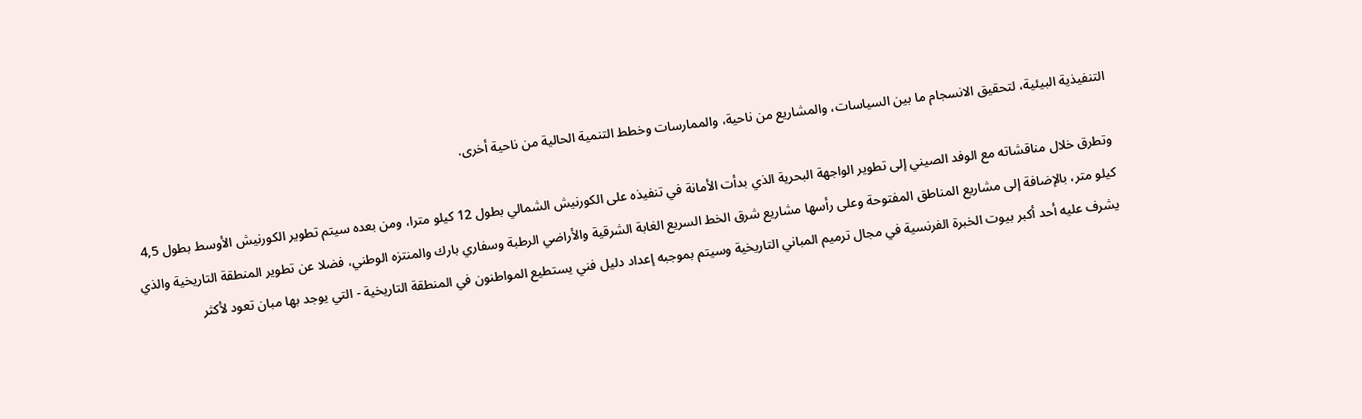التنفيذية البيئية، لتحقيق الانسجام ما بين السياسات، والمشاريع من ناحية، والممارسات وخطط التنمية الحالية من ناحية أخرى.

وتطرق خلال مناقشاته مع الوفد الصيني إلى تطوير الواجهة البحرية الذي بدأت الأمانة في تنفيذه على الكورنيش الشمالي بطول 12 كيلو مترا، ومن بعده سيتم تطوير الكورنيش الأوسط بطول 4,5 كيلو متر، بالإضافة إلى مشاريع المناطق المفتوحة وعلى رأسها مشاريع شرق الخط السريع الغابة الشرقية والأراضي الرطبة وسفاري بارك والمنتزه الوطني، فضلا عن تطوير المنطقة التاريخية والذي يشرف عليه أحد أكبر بيوت الخبرة الفرنسية في مجال ترميم المباني التاريخية وسيتم بموجبه إعداد دليل فني يستطيع المواطنون في المنطقة التاريخية - التي يوجد بها مبان تعود لأكثر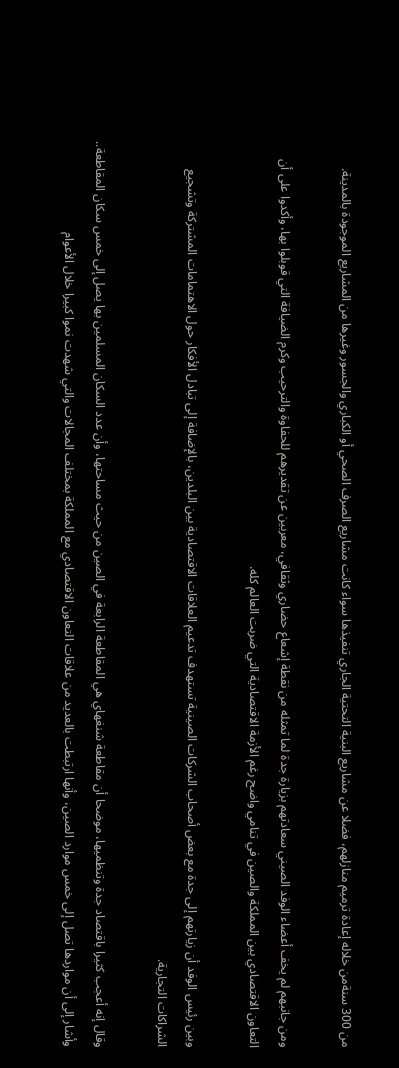من 300 سنةمن خلاله إعادة ترميم منازلهم، فضلا عن مشاريع البنية التحتية الجاري تنفيذها سواء كانت مشاريع الصرف الصحي أو الكباري والجسور وغيرها من المشاريع الموجودة بالمدينة.

ومن جانبهم لم يخف أعضاء الوفد الصيني سعادتهم بزيارة جدة لما تمثله من نقطة إشعاع حضاري وثقافي، معربين عن تقديرهم للحفاوة والترحيب وكرم الضيافة التي قوبلوا بها، وأكدوا على أن التعاون الاقتصادي بين المملكة والصين في تنامي واضح رغم الأزمة الاقتصادية التي ضربت العالم كله.

وبين رئيس الوفد أن زيارتهم إلى جدة مع بعض أصحاب الشركات الصينية تستهدف تدعيم العلاقات الاقتصادية بين البلدين، بالإضافة إلى تبادل الأفكار حول الاهتمامات المشتركة وتشجيع الشراكات التجارية.

وقال إنه أعجب كثيرا باقتصاد جدة وتنظميها، موضحا أن مقاطعة شنغهاي هي المقاطعة الرابعة في الصين من حيث مساحتها، وأن عدد السكان المسلمين بها يصل إلى خمس سكان المقاطعة.. وأشار إلى أن مواردها تصل إلى خمس موارد الصين، وأنها ارتبطت بالعديد من علاقات التعاون الاقتصادي مع المملكة بمختلف المجالات والتي شهدت نموا كبيرا خلال الأعوام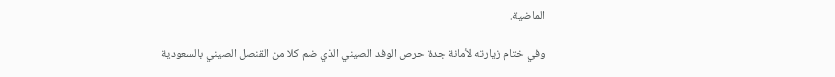الماضية.

وفي ختام زيارته لأمانة جدة حرص الوفد الصيني الذي ضم كلا من القنصل الصيني بالسعودية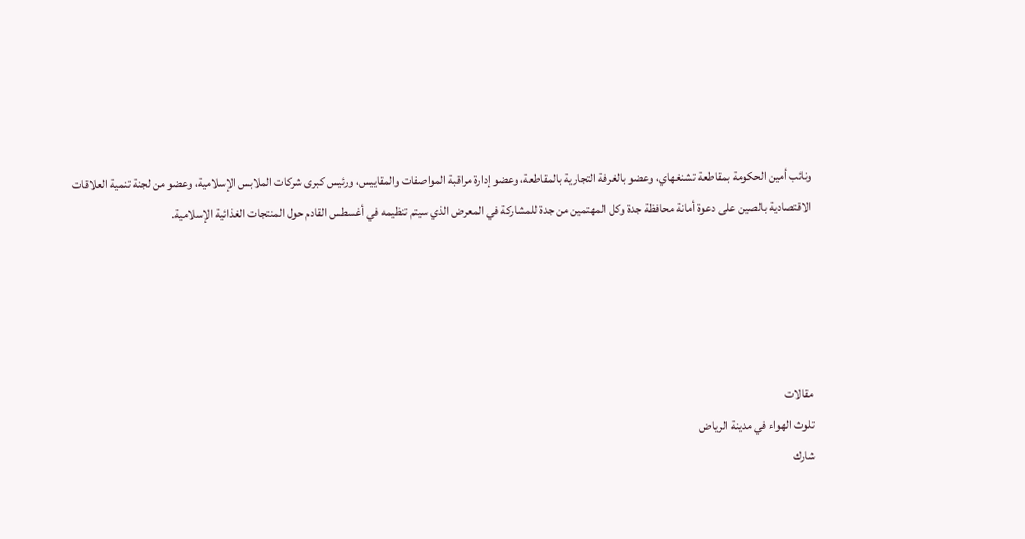ونائب أمين الحكومة بمقاطعة تشنغهاي، وعضو بالغرفة التجارية بالمقاطعة، وعضو إدارة مراقبة المواصفات والمقاييس، ورئيس كبرى شركات الملابس الإسلامية، وعضو من لجنة تنمية العلاقات الاقتصادية بالصين على دعوة أمانة محافظة جدة وكل المهتمين من جدة للمشاركة في المعرض الذي سيتم تنظيمه في أغسطس القادم حول المنتجات الغذائية الإسلامية.





مقالات
تلوث الهواء في مدينة الرياض
شارك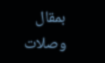بمقال
وصلات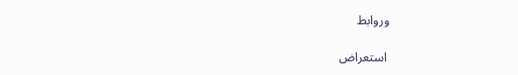وروابط

 استعراض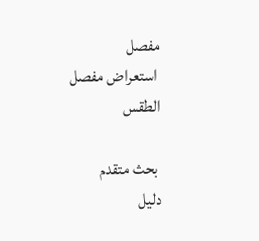مفصل
 استعراض مفصل
الطقس

 بحث متقدم
دليل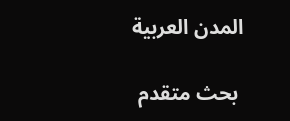المدن العربية

 بحث متقدم